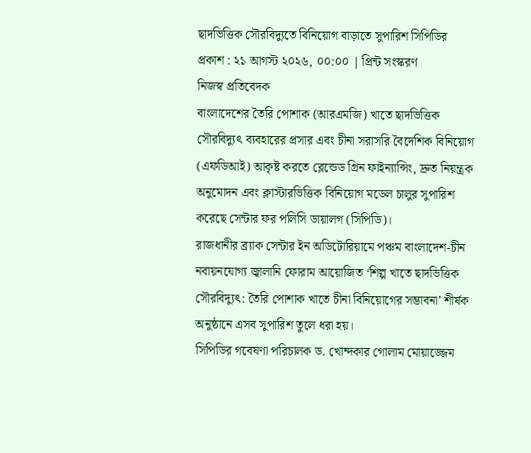ছাদভিত্তিক সৌরবিদ্যুতে বিনিয়োগ বাড়াতে সুপারিশ সিপিডির
প্রকাশ : ২১ আগস্ট ২০২৬, ০০:০০ | প্রিন্ট সংস্করণ
নিজস্ব প্রতিবেদক
বাংলাদেশের তৈরি পোশাক (আরএমজি) খাতে ছাদভিত্তিক সৌরবিদ্যুৎ ব্যবহারের প্রসার এবং চীনা সরাসরি বৈদেশিক বিনিয়োগ (এফডিআই) আকৃষ্ট করতে ব্লেন্ডেড গ্রিন ফাইন্যান্সিং, দ্রুত নিয়ন্ত্রক অনুমোদন এবং ক্লাস্টারভিত্তিক বিনিয়োগ মডেল চালুর সুপারিশ করেছে সেন্টার ফর পলিসি ডায়ালগ (সিপিডি)।
রাজধানীর ব্র্যাক সেন্টার ইন অডিটোরিয়ামে পঞ্চম বাংলাদেশ-চীন নবায়নযোগ্য জ্বালানি ফোরাম আয়োজিত ‘শিল্প খাতে ছাদভিত্তিক সৌরবিদ্যুৎ: তৈরি পোশাক খাতে চীনা বিনিয়োগের সম্ভাবনা’ শীর্ষক অনুষ্ঠানে এসব সুপারিশ তুলে ধরা হয়।
সিপিডির গবেষণা পরিচালক ড. খোন্দকার গোলাম মোয়াজ্জেম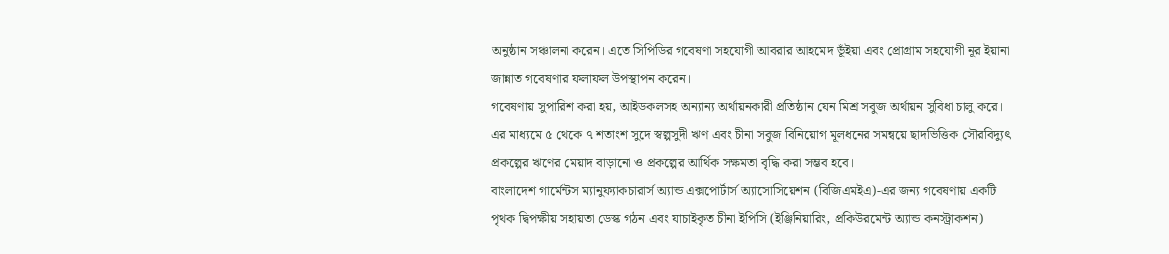অনুষ্ঠান সঞ্চালনা করেন। এতে সিপিডির গবেষণা সহযোগী আবরার আহমেদ ভূঁইয়া এবং প্রোগ্রাম সহযোগী নূর ইয়ানা জান্নাত গবেষণার ফলাফল উপস্থাপন করেন।
গবেষণায় সুপারিশ করা হয়, আইডকলসহ অন্যান্য অর্থায়নকারী প্রতিষ্ঠান যেন মিশ্র সবুজ অর্থায়ন সুবিধা চালু করে। এর মাধ্যমে ৫ থেকে ৭ শতাংশ সুদে স্বল্পসুদী ঋণ এবং চীনা সবুজ বিনিয়োগ মূলধনের সমন্বয়ে ছাদভিত্তিক সৌরবিদ্যুৎ প্রকল্পের ঋণের মেয়াদ বাড়ানো ও প্রকল্পের আর্থিক সক্ষমতা বৃদ্ধি করা সম্ভব হবে।
বাংলাদেশ গার্মেন্টস ম্যানুফ্যাকচারার্স অ্যান্ড এক্সপোর্টার্স অ্যাসোসিয়েশন (বিজিএমইএ)-এর জন্য গবেষণায় একটি পৃথক দ্বিপক্ষীয় সহায়তা ডেস্ক গঠন এবং যাচাইকৃত চীনা ইপিসি (ইঞ্জিনিয়ারিং, প্রকিউরমেন্ট অ্যান্ড কনস্ট্রাকশন)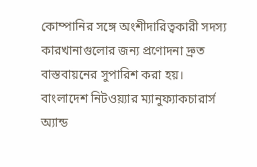কোম্পানির সঙ্গে অংশীদারিত্বকারী সদস্য কারখানাগুলোর জন্য প্রণোদনা দ্রুত বাস্তবায়নের সুপারিশ করা হয়।
বাংলাদেশ নিটওয়্যার ম্যানুফ্যাকচারার্স অ্যান্ড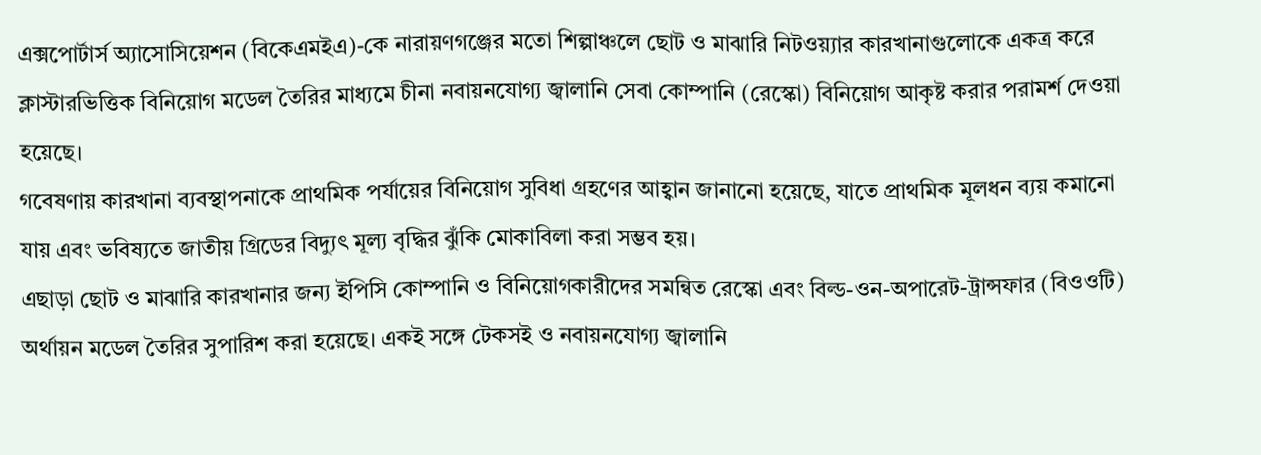এক্সপোর্টার্স অ্যাসোসিয়েশন (বিকেএমইএ)-কে নারায়ণগঞ্জের মতো শিল্পাঞ্চলে ছোট ও মাঝারি নিটওয়্যার কারখানাগুলোকে একত্র করে ক্লাস্টারভিত্তিক বিনিয়োগ মডেল তৈরির মাধ্যমে চীনা নবায়নযোগ্য জ্বালানি সেবা কোম্পানি (রেস্কো) বিনিয়োগ আকৃষ্ট করার পরামর্শ দেওয়া হয়েছে।
গবেষণায় কারখানা ব্যবস্থাপনাকে প্রাথমিক পর্যায়ের বিনিয়োগ সুবিধা গ্রহণের আহ্বান জানানো হয়েছে, যাতে প্রাথমিক মূলধন ব্যয় কমানো যায় এবং ভবিষ্যতে জাতীয় গ্রিডের বিদ্যুৎ মূল্য বৃদ্ধির ঝুঁকি মোকাবিলা করা সম্ভব হয়।
এছাড়া ছোট ও মাঝারি কারখানার জন্য ইপিসি কোম্পানি ও বিনিয়োগকারীদের সমন্বিত রেস্কো এবং বিল্ড-ওন-অপারেট-ট্রান্সফার (বিওওটি) অর্থায়ন মডেল তৈরির সুপারিশ করা হয়েছে। একই সঙ্গে টেকসই ও নবায়নযোগ্য জ্বালানি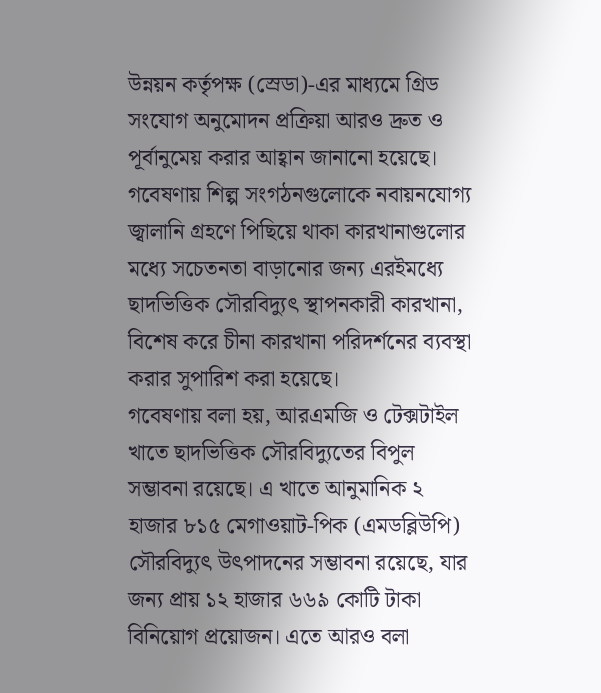উন্নয়ন কর্তৃপক্ষ (স্রেডা)-এর মাধ্যমে গ্রিড সংযোগ অনুমোদন প্রক্রিয়া আরও দ্রুত ও পূর্বানুমেয় করার আহ্বান জানানো হয়েছে।
গবেষণায় শিল্প সংগঠনগুলোকে নবায়নযোগ্য জ্বালানি গ্রহণে পিছিয়ে থাকা কারখানাগুলোর মধ্যে সচেতনতা বাড়ানোর জন্য এরইমধ্যে ছাদভিত্তিক সৌরবিদ্যুৎ স্থাপনকারী কারখানা, বিশেষ করে চীনা কারখানা পরিদর্শনের ব্যবস্থা করার সুপারিশ করা হয়েছে।
গবেষণায় বলা হয়, আরএমজি ও টেক্সটাইল খাতে ছাদভিত্তিক সৌরবিদ্যুতের বিপুল সম্ভাবনা রয়েছে। এ খাতে আনুমানিক ২ হাজার ৮১৫ মেগাওয়াট-পিক (এমডব্লিউপি) সৌরবিদ্যুৎ উৎপাদনের সম্ভাবনা রয়েছে, যার জন্য প্রায় ১২ হাজার ৬৬৯ কোটি টাকা বিনিয়োগ প্রয়োজন। এতে আরও বলা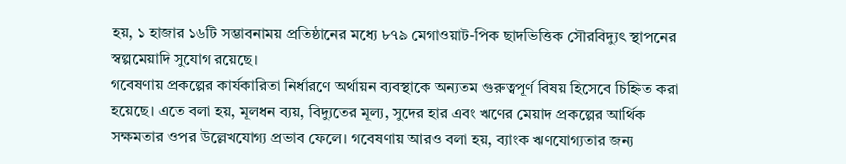হয়, ১ হাজার ১৬টি সম্ভাবনাময় প্রতিষ্ঠানের মধ্যে ৮৭৯ মেগাওয়াট-পিক ছাদভিত্তিক সৌরবিদ্যুৎ স্থাপনের স্বল্পমেয়াদি সুযোগ রয়েছে।
গবেষণায় প্রকল্পের কার্যকারিতা নির্ধারণে অর্থায়ন ব্যবস্থাকে অন্যতম গুরুত্বপূর্ণ বিষয় হিসেবে চিহ্নিত করা হয়েছে। এতে বলা হয়, মূলধন ব্যয়, বিদ্যুতের মূল্য, সুদের হার এবং ঋণের মেয়াদ প্রকল্পের আর্থিক সক্ষমতার ওপর উল্লেখযোগ্য প্রভাব ফেলে। গবেষণায় আরও বলা হয়, ব্যাংক ঋণযোগ্যতার জন্য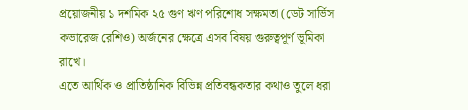প্রয়োজনীয় ১ দশমিক ২৫ গুণ ঋণ পরিশোধ সক্ষমতা (ডেট সার্ভিস কভারেজ রেশিও) অর্জনের ক্ষেত্রে এসব বিষয় গুরুত্বপূর্ণ ভূমিকা রাখে।
এতে আর্থিক ও প্রাতিষ্ঠানিক বিভিন্ন প্রতিবন্ধকতার কথাও তুলে ধরা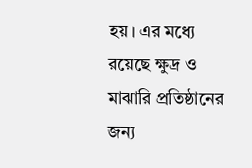হয়। এর মধ্যে রয়েছে ক্ষুদ্র ও মাঝারি প্রতিষ্ঠানের জন্য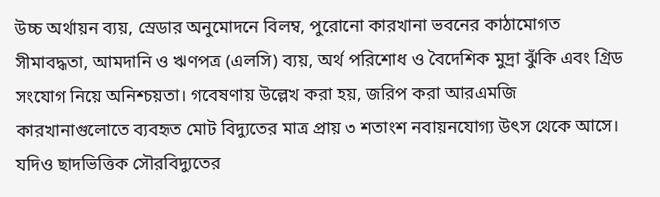উচ্চ অর্থায়ন ব্যয়, স্রেডার অনুমোদনে বিলম্ব, পুরোনো কারখানা ভবনের কাঠামোগত সীমাবদ্ধতা, আমদানি ও ঋণপত্র (এলসি) ব্যয়, অর্থ পরিশোধ ও বৈদেশিক মুদ্রা ঝুঁকি এবং গ্রিড সংযোগ নিয়ে অনিশ্চয়তা। গবেষণায় উল্লেখ করা হয়, জরিপ করা আরএমজি কারখানাগুলোতে ব্যবহৃত মোট বিদ্যুতের মাত্র প্রায় ৩ শতাংশ নবায়নযোগ্য উৎস থেকে আসে। যদিও ছাদভিত্তিক সৌরবিদ্যুতের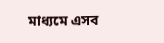মাধ্যমে এসব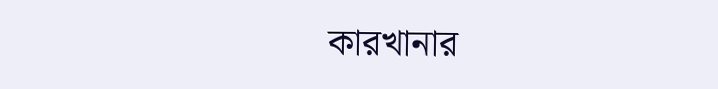কারখানার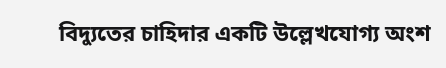বিদ্যুতের চাহিদার একটি উল্লেখযোগ্য অংশ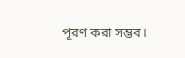পূরণ করা সম্ভব।